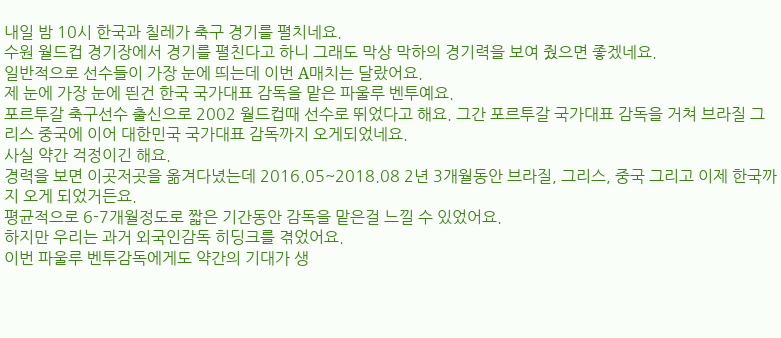내일 밤 10시 한국과 칠레가 축구 경기를 펼치네요.
수원 월드컵 경기장에서 경기를 펼친다고 하니 그래도 막상 막하의 경기력을 보여 줬으면 좋겠네요.
일반적으로 선수들이 가장 눈에 띄는데 이번 A매치는 달랐어요.
제 눈에 가장 눈에 띈건 한국 국가대표 감독을 맡은 파울루 벤투예요.
포르투갈 축구선수 출신으로 2002 월드컵때 선수로 뛰었다고 해요. 그간 포르투갈 국가대표 감독을 거쳐 브라질 그리스 중국에 이어 대한민국 국가대표 감독까지 오게되었네요.
사실 약간 걱정이긴 해요.
경력을 보면 이곳저곳을 옮겨다녔는데 2016.05~2018.08 2년 3개월동안 브라질, 그리스, 중국 그리고 이제 한국까지 오게 되었거든요.
평균적으로 6-7개월정도로 짧은 기간동안 감독을 맡은걸 느낄 수 있었어요.
하지만 우리는 과거 외국인감독 히딩크를 겪었어요.
이번 파울루 벤투감독에게도 약간의 기대가 생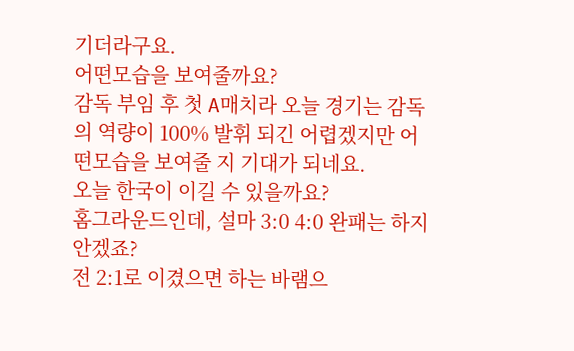기더라구요.
어떤모습을 보여줄까요?
감독 부임 후 첫 A매치라 오늘 경기는 감독의 역량이 100% 발휘 되긴 어렵겠지만 어떤모습을 보여줄 지 기대가 되네요.
오늘 한국이 이길 수 있을까요?
홈그라운드인데, 설마 3:0 4:0 완패는 하지 안겠죠?
전 2:1로 이겼으면 하는 바램으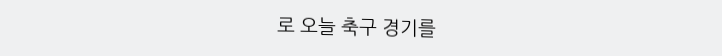로 오늘 축구 경기를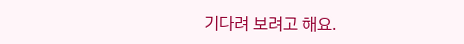기다려 보려고 해요.